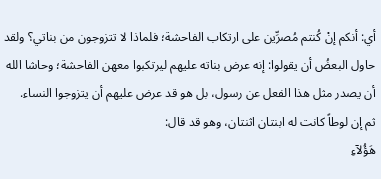أي: أنكم إنْ كُنتم مُصرِّين على ارتكاب الفاحشة؛ فلماذا لا تتزوجون من بناتي؟ ولقد حاول البعضُ أن يقولوا: إنه عرض بناته عليهم ليرتكبوا معهن الفاحشة؛ وحاشا الله أن يصدر مثل هذا الفعل عن رسول، بل هو قد عرض عليهم أن يتزوجوا النساء.
ثم إن لوطاً كانت له ابنتان اثنتان، وهو قد قال:
هَؤُلآءِ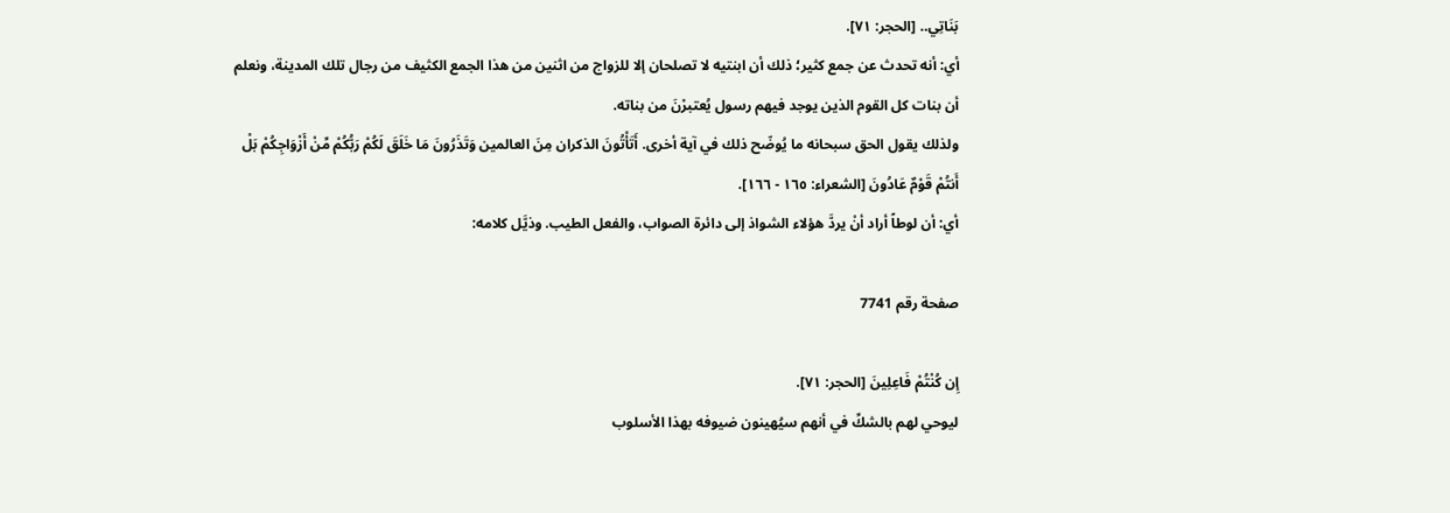بَنَاتِي.. [الحجر: ٧١].
أي: أنه تحدث عن جمع كثير؛ ذلك أن ابنتيه لا تصلحان إلا للزواج من اثنين من هذا الجمع الكثيف من رجال تلك المدينة، ونعلم أن بنات كل القوم الذين يوجد فيهم رسول يُعتبرْنَ من بناته.
ولذلك يقول الحق سبحانه ما يُوضّح ذلك في آية أخرى. أَتَأْتُونَ الذكران مِنَ العالمين وَتَذَرُونَ مَا خَلَقَ لَكُمْ رَبُّكُمْ مِّنْ أَزْوَاجِكُمْ بَلْ أَنتُمْ قَوْمٌ عَادُونَ [الشعراء: ١٦٥ - ١٦٦].
أي: أن لوطاً أراد أنْ يردَّ هؤلاء الشواذ إلى دائرة الصواب، والفعل الطيب. وذيَّل كلامه:

صفحة رقم 7741

إِن كُنْتُمْ فَاعِلِينَ [الحجر: ٧١].
ليوحي لهم بالشكِّ في أنهم سيُهينون ضيوفه بهذا الأسلوب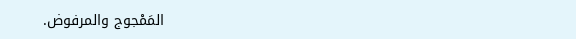المَمْجوج والمرفوض.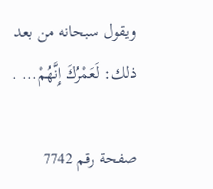ويقول سبحانه من بعد ذلك: لَعَمْرُكَ إِنَّهُمْ... .

صفحة رقم 7742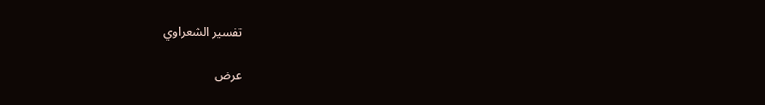تفسير الشعراوي

عرض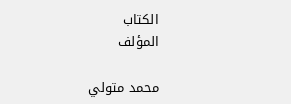الكتاب
المؤلف

محمد متولي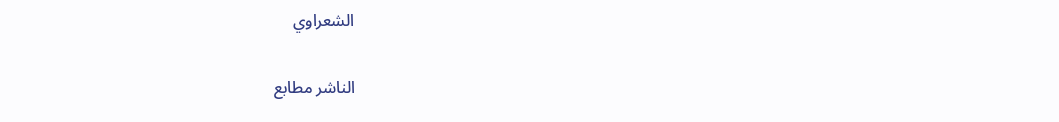الشعراوي

الناشر مطابع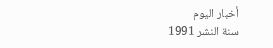أخبار اليوم
سنة النشر 1991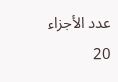عدد الأجزاء 20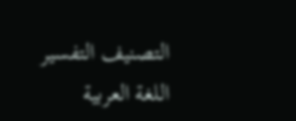التصنيف التفسير
اللغة العربية